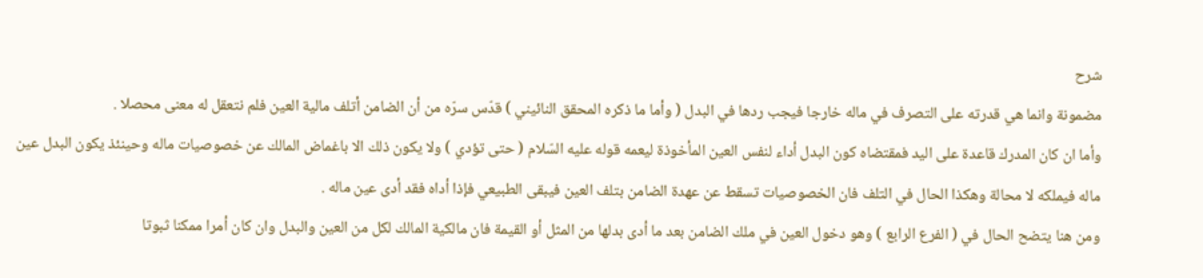شرح
مضمونة وانما هي قدرته على التصرف في ماله خارجا فيجب ردها في البدل ( وأما ما ذكره المحقق النائيني ) قدّس سرّه من أن الضامن أتلف مالية العين فلم نتعقل له معنى محصلا .
وأما ان كان المدرك قاعدة على اليد فمقتضاه كون البدل أداء لنفس العين المأخوذة ليعمه قوله عليه السّلام ( حتى تؤدي ) ولا يكون ذلك الا باغماض المالك عن خصوصيات ماله وحينئذ يكون البدل عين ماله فيملكه لا محالة وهكذا الحال في التلف فان الخصوصيات تسقط عن عهدة الضامن بتلف العين فيبقى الطبيعي فإذا أداه فقد أدى عين ماله .
ومن هنا يتضح الحال في ( الفرع الرابع ) وهو دخول العين في ملك الضامن بعد ما أدى بدلها من المثل أو القيمة فان مالكية المالك لكل من العين والبدل وان كان أمرا ممكنا ثبوتا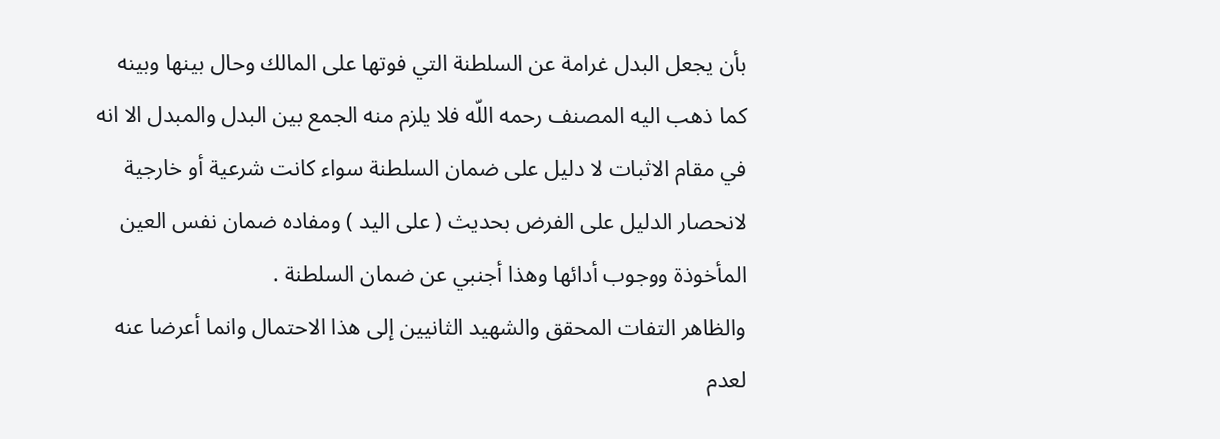بأن يجعل البدل غرامة عن السلطنة التي فوتها على المالك وحال بينها وبينه كما ذهب اليه المصنف رحمه اللّه فلا يلزم منه الجمع بين البدل والمبدل الا انه في مقام الاثبات لا دليل على ضمان السلطنة سواء كانت شرعية أو خارجية لانحصار الدليل على الفرض بحديث ( على اليد ) ومفاده ضمان نفس العين المأخوذة ووجوب أدائها وهذا أجنبي عن ضمان السلطنة .
والظاهر التفات المحقق والشهيد الثانيين إلى هذا الاحتمال وانما أعرضا عنه لعدم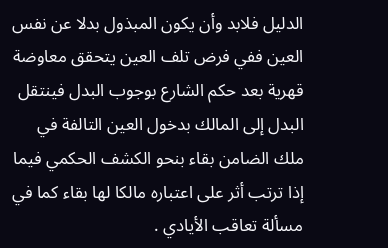الدليل فلابد وأن يكون المبذول بدلا عن نفس العين ففي فرض تلف العين يتحقق معاوضة قهرية بعد حكم الشارع بوجوب البدل فينتقل البدل إلى المالك بدخول العين التالفة في ملك الضامن بقاء بنحو الكشف الحكمي فيما إذا ترتب أثر على اعتباره مالكا لها بقاء كما في مسألة تعاقب الأيادي .